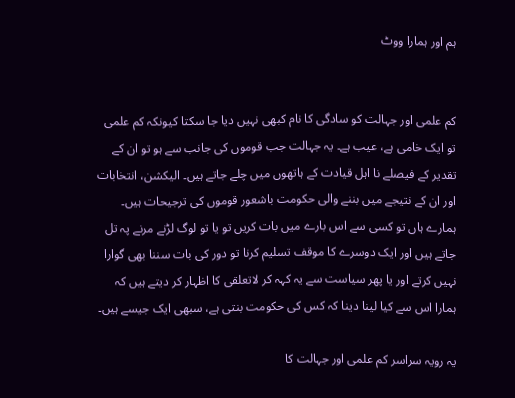ہم اور ہمارا ووٹ


کم علمی اور جہالت کو سادگی کا نام کبھی نہیں دیا جا سکتا کیونکہ کم علمی تو ایک خامی ہے، عیب ہے۔ یہ جہالت جب قوموں کی جانب سے ہو تو ان کے تقدیر کے فیصلے نا اہل قیادت کے ہاتھوں میں چلے جاتے ہیں۔ الیکشن، انتخابات اور ان کے نتیجے میں بننے والی حکومت باشعور قوموں کی ترجیحات ہیں۔ ہمارے ہاں تو کسی سے اس بارے میں بات کریں تو یا تو لوگ لڑنے مرنے پہ تل جاتے ہیں اور ایک دوسرے کا موقف تسلیم کرنا تو دور کی بات سننا بھی گوارا نہیں کرتے اور یا پھر سیاست سے یہ کہہ کر لاتعلقی کا اظہار کر دیتے ہیں کہ ہمارا اس سے کیا لینا دینا کہ کس کی حکومت بنتی ہے، سبھی ایک جیسے ہیں۔

یہ رویہ سراسر کم علمی اور جہالت کا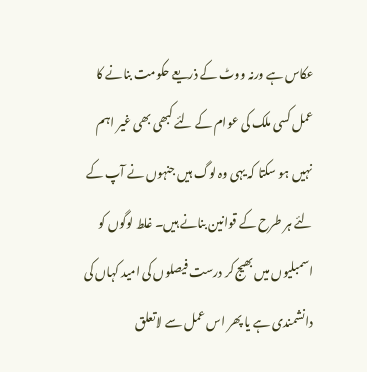عکاس ہے ورنہ ووٹ کے ذریعے حکومت بنانے کا عمل کسی ملک کی عوام کے لئے کبھی بھی غیر اہم نہیں ہو سکتا کہ یہی وہ لوگ ہیں جنہوں نے آپ کے لئے ہر طرح کے قوانین بنانے ہیں۔ غلط لوگوں کو اسمبلیوں میں بھیج کر درست فیصلوں کی امید کہاں کی دانشمندی ہے یا پھر اس عمل سے لاتعلق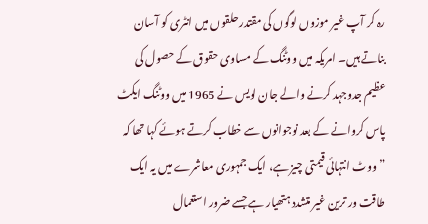رہ کر آپ غیر موزوں لوگوں کی مقتدر حلقوں میں انٹری کو آسان بناتے ہیں۔ امریکہ میں ووٹنگ کے مساوی حقوق کے حصول کی عظیم جدوجہد کرنے والے جان لویس نے 1965 میں ووٹنگ ایکٹ پاس کروانے کے بعد نوجوانوں سے خطاب کرتے ہوئے کہا تھا کہ ”ووٹ انتہائی قیمتی چیز ہے، ایک جمہوری معاشرے میں یہ ایک طاقت ور ترین غیر متشدد ہتھیار ہے جسے ضرور استعمال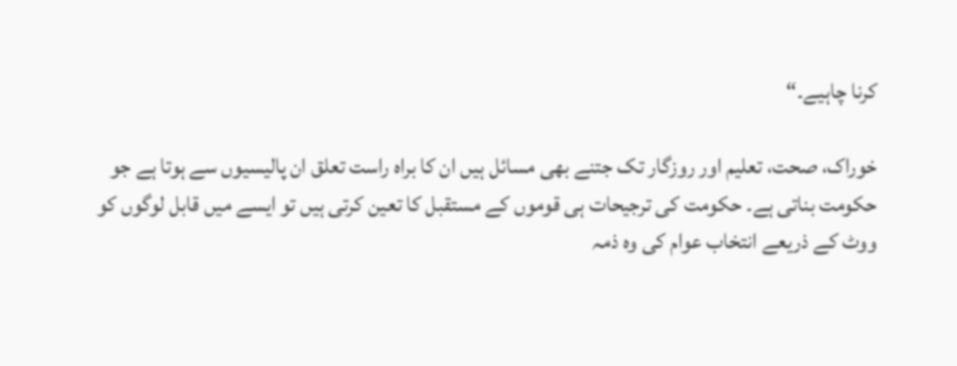کرنا چاہیے۔“

خوراک، صحت، تعلیم اور روزگار تک جتنے بھی مسائل ہیں ان کا براہ راست تعلق ان پالیسیوں سے ہوتا ہے جو حکومت بناتی ہے۔ حکومت کی ترجیحات ہی قوموں کے مستقبل کا تعین کرتی ہیں تو ایسے میں قابل لوگوں کو ووٹ کے ذریعے انتخاب عوام کی وہ ذمہ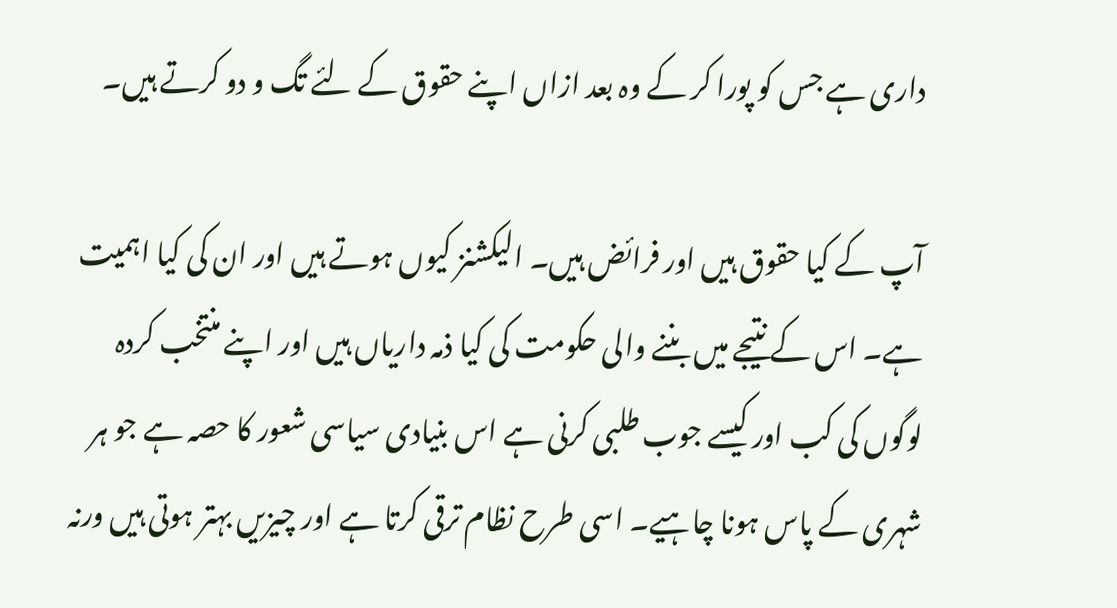داری ہے جس کو پورا کر کے وہ بعد ازاں اپنے حقوق کے لئے تگ و دو کرتے ہیں۔

آپ کے کیا حقوق ہیں اور فرائض ہیں۔ الیکشنز کیوں ہوتے ہیں اور ان کی کیا اہمیت ہے۔ اس کے نتیجے میں بننے والی حکومت کی کیا ذمہ داریاں ہیں اور اپنے منتخب کردہ لوگوں کی کب اور کیسے جوب طلبی کرنی ہے اس بنیادی سیاسی شعور کا حصہ ہے جو ہر شہری کے پاس ہونا چاہیے۔ اسی طرح نظام ترقی کرتا ہے اور چیزیں بہتر ہوتی ہیں ورنہ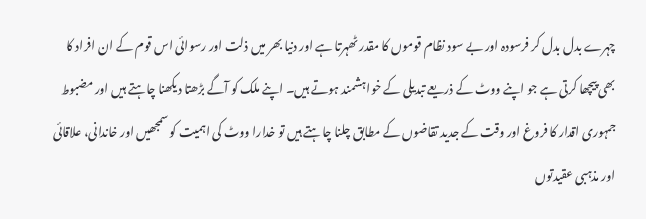چہرے بدل بدل کر فرسودہ اور بے سود نظام قوموں کا مقدر ٹھہرتا ہے اور دنیا بھر میں ذلت اور رسوائی اس قوم کے ان افراد کا بھی پیچھا کرتی ہے جو اپنے ووٹ کے ذریعے تبدیلی کے خواہشمند ہوتے ہیں۔ اپنے ملک کو آگے بڑھتا دیکھنا چاہتے ہیں اور مضبوط جمہوری اقدار کا فروغ اور وقت کے جدید تقاضوں کے مطابق چلنا چاہتے ہیں تو خدارا ووٹ کی اہمیت کو سمجھیں اور خاندانی، علاقائی اور مذہبی عقیدتوں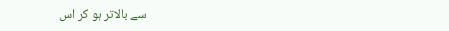سے بالاتر ہو کر اس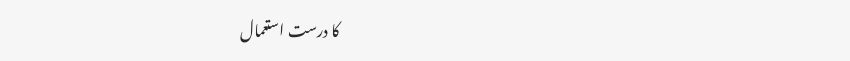کا درست استعمال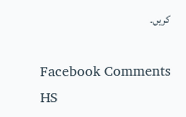کریں۔

Facebook Comments HS